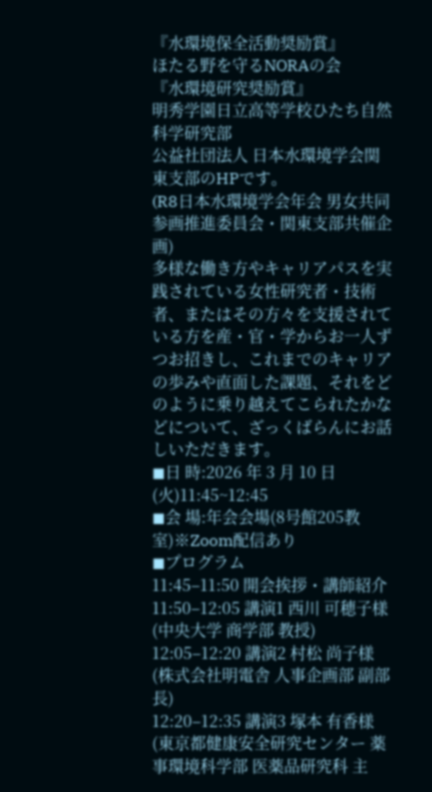『水環境保全活動奨励賞』
ほたる野を守るNORAの会
『水環境研究奨励賞』
明秀学園日立高等学校ひたち自然科学研究部
公益社団法人 日本水環境学会関東支部のHPです。
(R8日本水環境学会年会 男女共同参画推進委員会・関東支部共催企画)
多様な働き方やキャリアパスを実践されている女性研究者・技術者、またはその方々を支援されている方を産・官・学からお一人ずつお招きし、これまでのキャリアの歩みや直面した課題、それをどのように乗り越えてこられたかなどについて、ざっくばらんにお話しいただきます。
◼日 時:2026 年 3 月 10 日(火)11:45~12:45
◼会 場:年会会場(8号館205教室)※Zoom配信あり
◼プログラム
11:45–11:50 開会挨拶・講師紹介
11:50–12:05 講演1 西川 可穂子様(中央大学 商学部 教授)
12:05–12:20 講演2 村松 尚子様(株式会社明電舎 人事企画部 副部長)
12:20–12:35 講演3 塚本 有香様(東京都健康安全研究センター 薬事環境科学部 医薬品研究科 主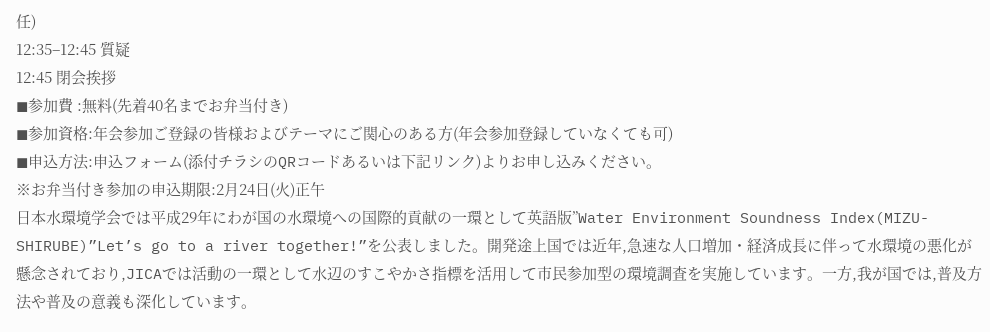任)
12:35–12:45 質疑
12:45 閉会挨拶
◼参加費 :無料(先着40名までお弁当付き)
◼参加資格:年会参加ご登録の皆様およびテーマにご関心のある方(年会参加登録していなくても可)
◼申込方法:申込フォーム(添付チラシのQRコードあるいは下記リンク)よりお申し込みください。
※お弁当付き参加の申込期限:2月24日(火)正午
日本水環境学会では平成29年にわが国の水環境への国際的貢献の一環として英語版”Water Environment Soundness Index(MIZU-SHIRUBE)”Let’s go to a river together!”を公表しました。開発途上国では近年,急速な人口増加・経済成長に伴って水環境の悪化が懸念されており,JICAでは活動の一環として水辺のすこやかさ指標を活用して市民参加型の環境調査を実施しています。一方,我が国では,普及方法や普及の意義も深化しています。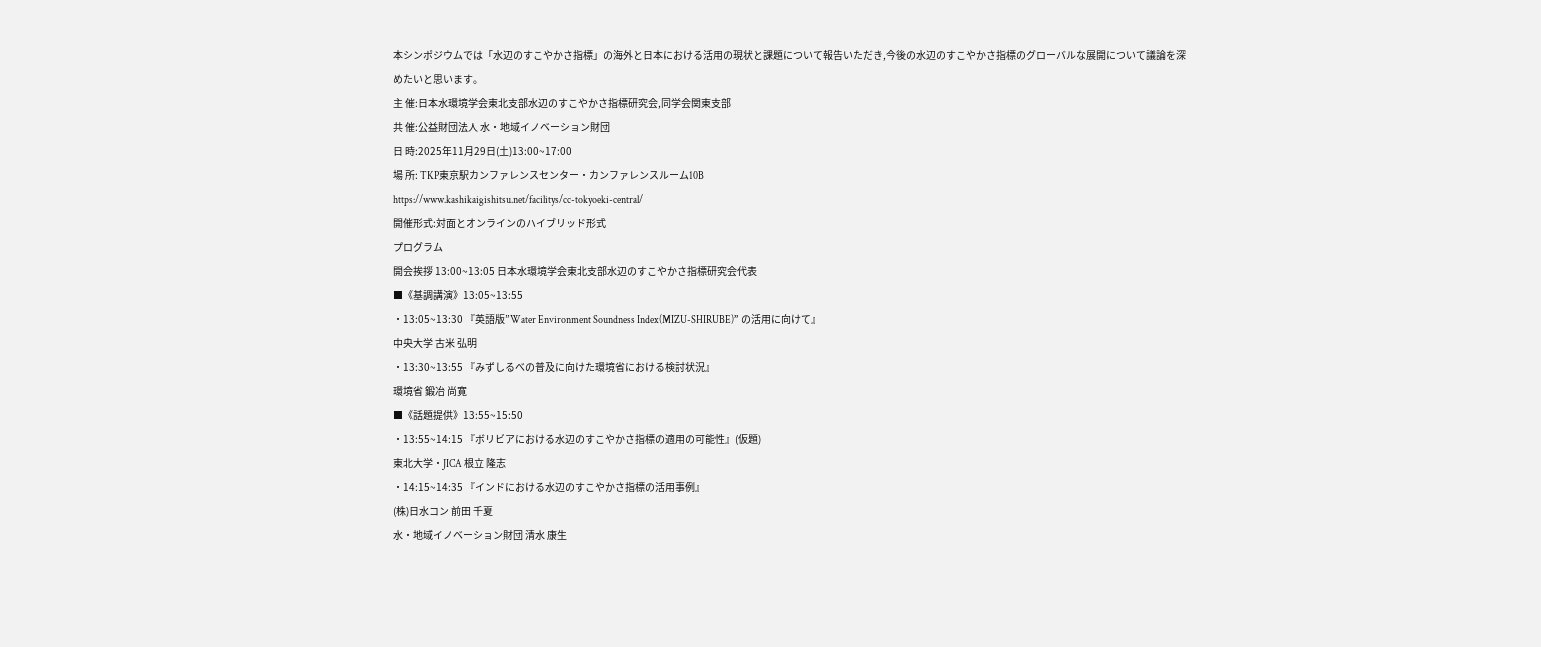本シンポジウムでは「水辺のすこやかさ指標」の海外と日本における活用の現状と課題について報告いただき,今後の水辺のすこやかさ指標のグローバルな展開について議論を深めたいと思います。
主 催:日本水環境学会東北支部水辺のすこやかさ指標研究会,同学会関東支部
共 催:公益財団法人 水・地域イノベーション財団
日 時:2025年11月29日(土)13:00~17:00
場 所: TKP東京駅カンファレンスセンター・カンファレンスルーム10B
https://www.kashikaigishitsu.net/facilitys/cc-tokyoeki-central/
開催形式:対面とオンラインのハイブリッド形式
プログラム
開会挨拶 13:00~13:05 日本水環境学会東北支部水辺のすこやかさ指標研究会代表
■《基調講演》13:05~13:55
・13:05~13:30 『英語版”Water Environment Soundness Index(MIZU-SHIRUBE)” の活用に向けて』
中央大学 古米 弘明
・13:30~13:55 『みずしるべの普及に向けた環境省における検討状況』
環境省 鍛冶 尚寛
■《話題提供》13:55~15:50
・13:55~14:15 『ボリビアにおける水辺のすこやかさ指標の適用の可能性』(仮題)
東北大学・JICA 根立 隆志
・14:15~14:35 『インドにおける水辺のすこやかさ指標の活用事例』
(株)日水コン 前田 千夏
水・地域イノベーション財団 清水 康生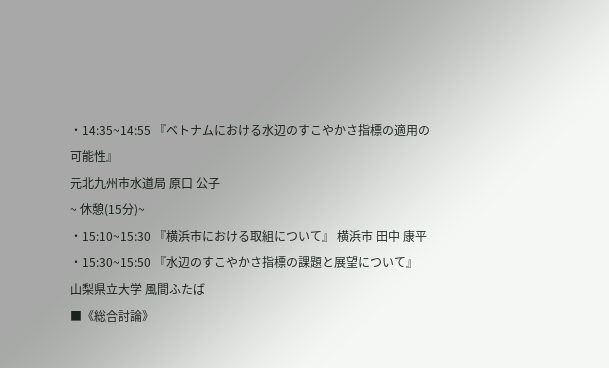・14:35~14:55 『ベトナムにおける水辺のすこやかさ指標の適用の可能性』
元北九州市水道局 原口 公子
~ 休憩(15分)~
・15:10~15:30 『横浜市における取組について』 横浜市 田中 康平
・15:30~15:50 『水辺のすこやかさ指標の課題と展望について』
山梨県立大学 風間ふたば
■《総合討論》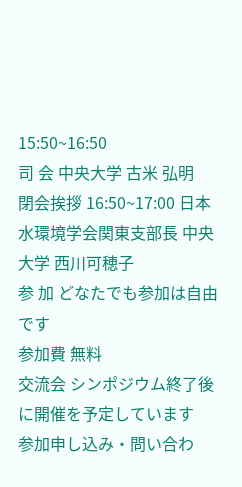15:50~16:50
司 会 中央大学 古米 弘明
閉会挨拶 16:50~17:00 日本水環境学会関東支部長 中央大学 西川可穂子
参 加 どなたでも参加は自由です
参加費 無料
交流会 シンポジウム終了後に開催を予定しています
参加申し込み・問い合わ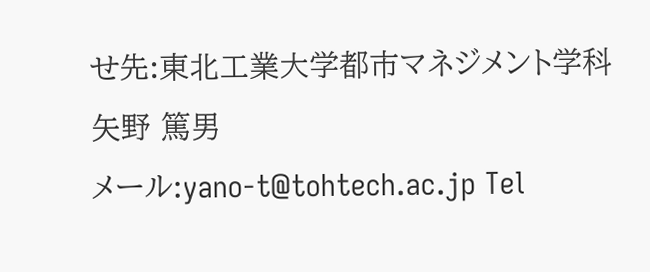せ先:東北工業大学都市マネジメント学科 矢野 篤男
メール:yano-t@tohtech.ac.jp Tel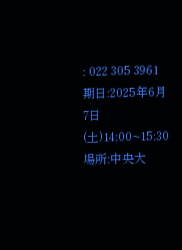: 022 305 3961
期日:2025年6月7日(土)14:00~15:30
場所:中央大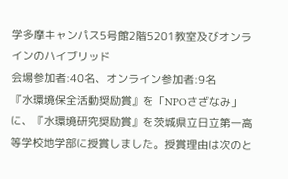学多摩キャンパス5号館2階5201教室及びオンラインのハイブリッド
会場参加者:40名、オンライン参加者:9名
『水環境保全活動奨励賞』を「NPOさざなみ」に、『水環境研究奨励賞』を茨城県立日立第一高等学校地学部に授賞しました。授賞理由は次のと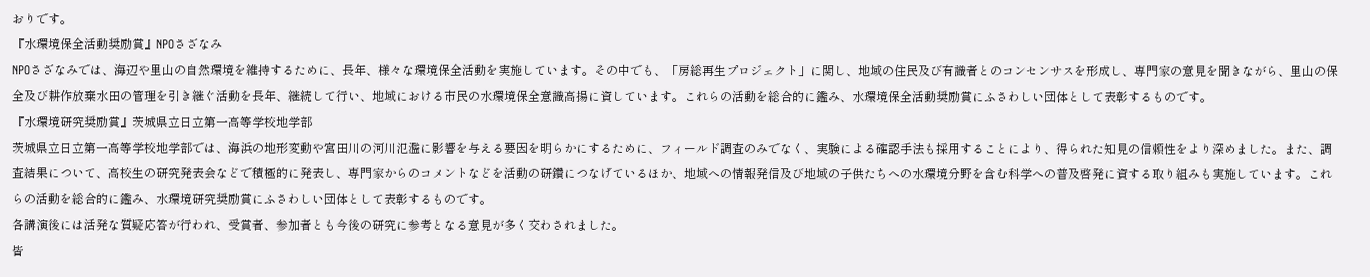おりです。
『水環境保全活動奨励賞』NPOさざなみ
NPOさざなみでは、海辺や里山の自然環境を維持するために、長年、様々な環境保全活動を実施しています。その中でも、「房総再生プロジェクト」に関し、地域の住民及び有識者とのコンセンサスを形成し、専門家の意見を聞きながら、里山の保全及び耕作放棄水田の管理を引き継ぐ活動を長年、継続して行い、地域における市民の水環境保全意識高揚に資しています。これらの活動を総合的に鑑み、水環境保全活動奨励賞にふさわしい団体として表彰するものです。
『水環境研究奨励賞』茨城県立日立第一高等学校地学部
茨城県立日立第一高等学校地学部では、海浜の地形変動や宮田川の河川氾濫に影響を与える要因を明らかにするために、フィールド調査のみでなく、実験による確認手法も採用することにより、得られた知見の信頼性をより深めました。また、調査結果について、高校生の研究発表会などで積極的に発表し、専門家からのコメントなどを活動の研鑽につなげているほか、地域への情報発信及び地域の子供たちへの水環境分野を含む科学への普及啓発に資する取り組みも実施しています。これらの活動を総合的に鑑み、水環境研究奨励賞にふさわしい団体として表彰するものです。
各講演後には活発な質疑応答が行われ、受賞者、参加者とも今後の研究に参考となる意見が多く交わされました。
皆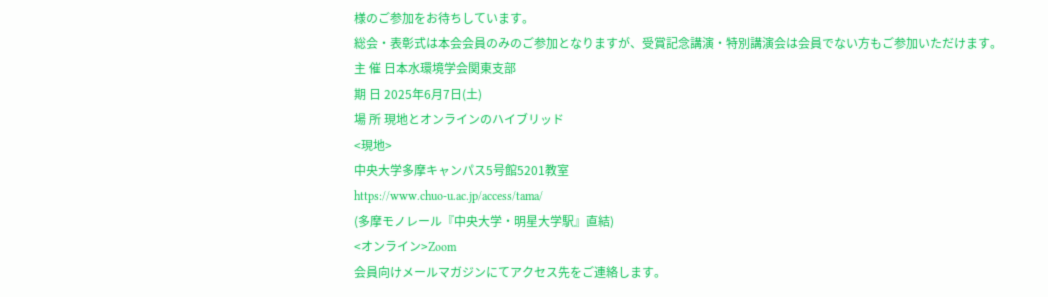様のご参加をお待ちしています。
総会・表彰式は本会会員のみのご参加となりますが、受賞記念講演・特別講演会は会員でない方もご参加いただけます。
主 催 日本水環境学会関東支部
期 日 2025年6月7日(土)
場 所 現地とオンラインのハイブリッド
<現地>
中央大学多摩キャンパス5号館5201教室
https://www.chuo-u.ac.jp/access/tama/
(多摩モノレール『中央大学・明星大学駅』直結)
<オンライン>Zoom
会員向けメールマガジンにてアクセス先をご連絡します。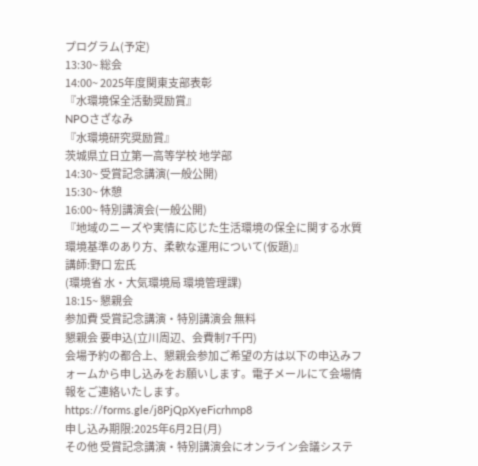プログラム(予定)
13:30~ 総会
14:00~ 2025年度関東支部表彰
『水環境保全活動奨励賞』
NPOさざなみ
『水環境研究奨励賞』
茨城県立日立第一高等学校 地学部
14:30~ 受賞記念講演(一般公開)
15:30~ 休憩
16:00~ 特別講演会(一般公開)
『地域のニーズや実情に応じた生活環境の保全に関する水質環境基準のあり方、柔軟な運用について(仮題)』
講師:野口 宏氏
(環境省 水・大気環境局 環境管理課)
18:15~ 懇親会
参加費 受賞記念講演・特別講演会 無料
懇親会 要申込(立川周辺、会費制7千円)
会場予約の都合上、懇親会参加ご希望の方は以下の申込みフォームから申し込みをお願いします。電子メールにて会場情報をご連絡いたします。
https://forms.gle/j8PjQpXyeFicrhmp8
申し込み期限:2025年6月2日(月)
その他 受賞記念講演・特別講演会にオンライン会議システ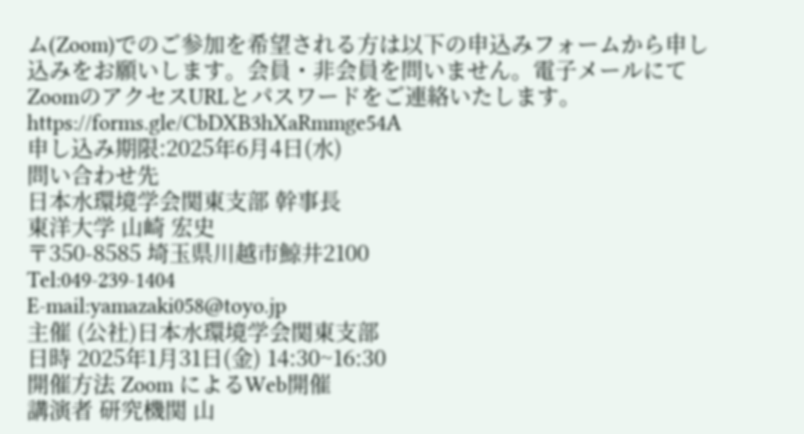ム(Zoom)でのご参加を希望される方は以下の申込みフォームから申し込みをお願いします。会員・非会員を問いません。電子メールにてZoomのアクセスURLとパスワードをご連絡いたします。
https://forms.gle/CbDXB3hXaRmmge54A
申し込み期限:2025年6月4日(水)
問い合わせ先
日本水環境学会関東支部 幹事長
東洋大学 山崎 宏史
〒350-8585 埼玉県川越市鯨井2100
Tel:049-239-1404
E-mail:yamazaki058@toyo.jp
主催 (公社)日本水環境学会関東支部
日時 2025年1月31日(金) 14:30~16:30
開催方法 Zoom によるWeb開催
講演者 研究機関 山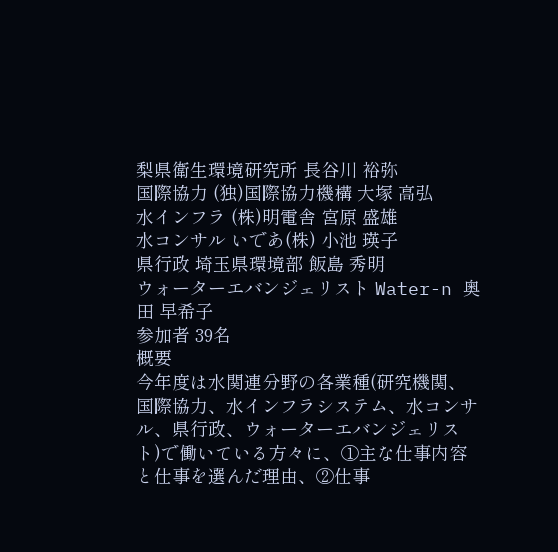梨県衛生環境研究所 長谷川 裕弥
国際協力 (独)国際協力機構 大塚 高弘
水インフラ (株)明電舎 宮原 盛雄
水コンサル いであ(株) 小池 瑛子
県行政 埼玉県環境部 飯島 秀明
ウォーターエバンジェリスト Water-n 奥田 早希子
参加者 39名
概要
今年度は水関連分野の各業種(研究機関、国際協力、水インフラシステム、水コンサル、県行政、ウォーターエバンジェリスト)で働いている方々に、①主な仕事内容と仕事を選んだ理由、②仕事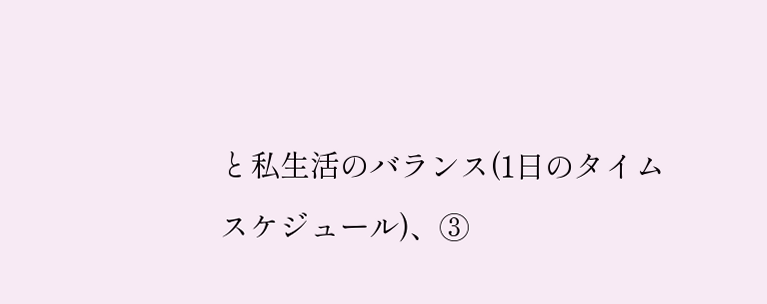と私生活のバランス(1日のタイムスケジュール)、③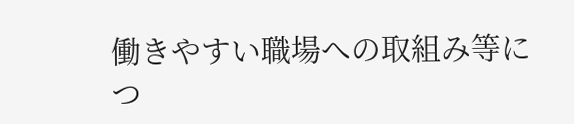働きやすい職場への取組み等につ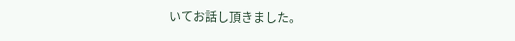いてお話し頂きました。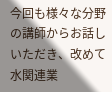今回も様々な分野の講師からお話しいただき、改めて水関連業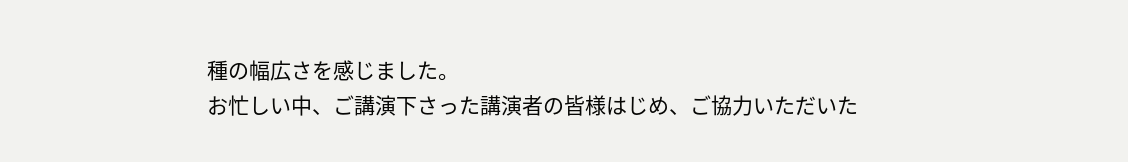種の幅広さを感じました。
お忙しい中、ご講演下さった講演者の皆様はじめ、ご協力いただいた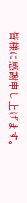皆様に感謝申し上げます。